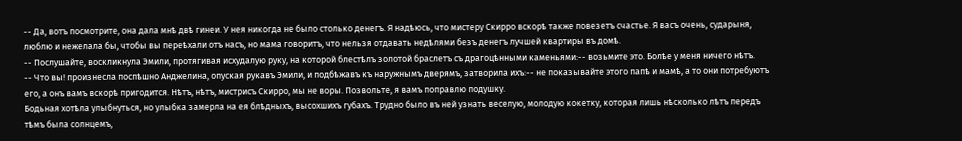-- Да, вотъ посмотрите, она дала мнѣ двѣ гинеи. У нея никогда не было столько денегъ. Я надѣюсь, что мистеру Скирро вскорѣ также повезетъ счастье. Я васъ очень, сударыня, люблю и нежелала бы, чтобы вы переѣхали отъ насъ, но мама говоритъ, что нельзя отдавать недѣлями безъ денегъ лучшей квартиры въ домѣ.
-- Послушайте, воскликнула Эмили, протягивая исхудалую руку, на которой блестѣлъ золотой браслетъ съ драгоцѣнными каменьями:-- возьмите это. Болѣе у меня ничего нѣтъ.
-- Что вы! произнесла поспѣшно Анджелина, опуская рукавъ Эмили, и подбѣжавъ къ наружнымъ дверямъ, затворила ихъ:-- не показывайте этого папѣ и мамѣ, а то они потребуютъ его, а онъ вамъ вскорѣ пригодится. Нѣтъ, нѣтъ, мистрисъ Скирро, мы не воры. Позвольте, я вамъ поправлю подушку.
Бодьная хотѣла улыбнуться, но улыбка замерла на ея блѣдныхъ, высохшихъ губахъ. Трудно было въ ней узнать веселую, молодую кокетку, которая лишь нѣсколько лѣтъ передъ тѣмъ была солнцемъ,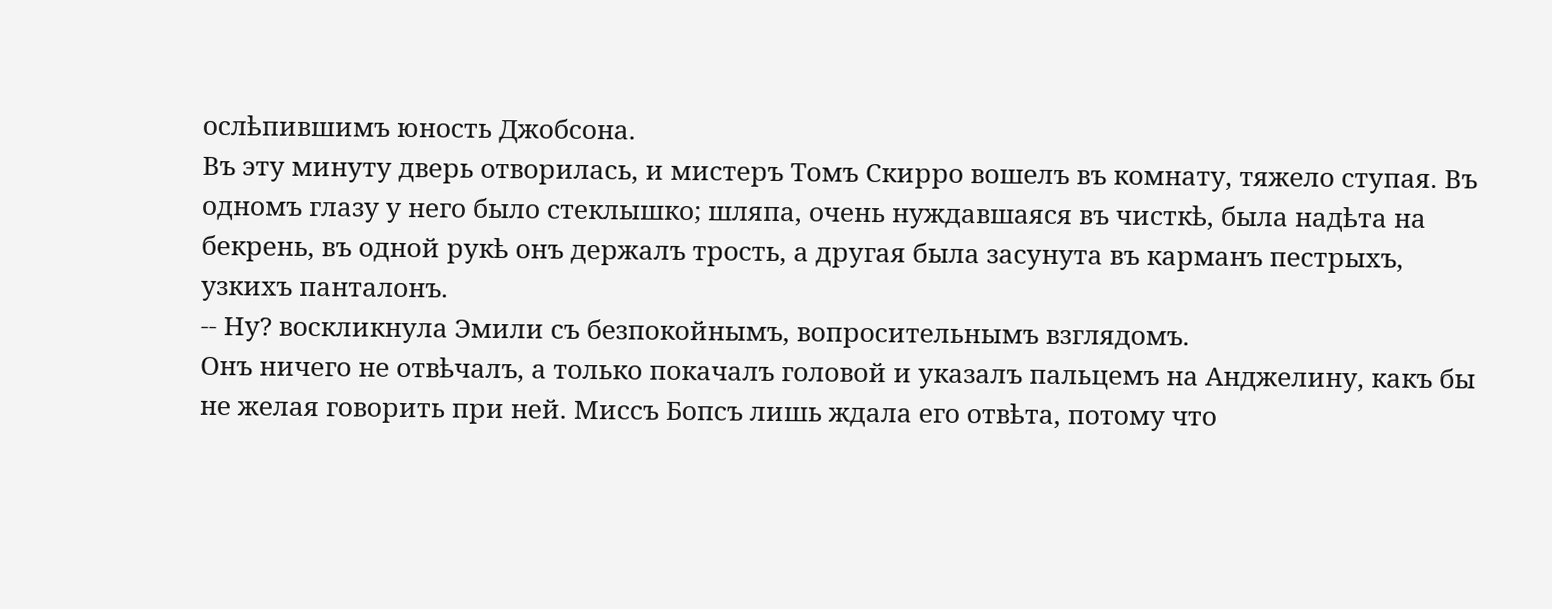ослѣпившимъ юность Джобсона.
Въ эту минуту дверь отворилась, и мистеръ Томъ Скирро вошелъ въ комнату, тяжело ступая. Въ одномъ глазу у него было стеклышко; шляпа, очень нуждавшаяся въ чисткѣ, была надѣта на бекрень, въ одной рукѣ онъ держалъ трость, а другая была засунута въ карманъ пестрыхъ, узкихъ панталонъ.
-- Ну? воскликнула Эмили съ безпокойнымъ, вопросительнымъ взглядомъ.
Онъ ничего не отвѣчалъ, а только покачалъ головой и указалъ пальцемъ на Анджелину, какъ бы не желая говорить при ней. Миссъ Бопсъ лишь ждала его отвѣта, потому что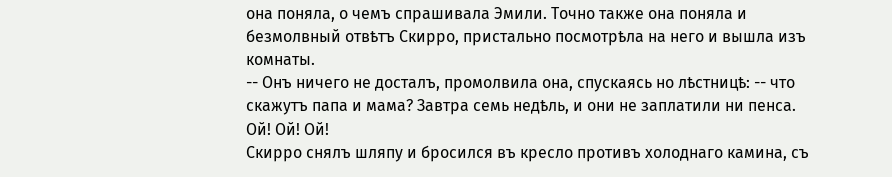она поняла, о чемъ спрашивала Эмили. Точно также она поняла и безмолвный отвѣтъ Скирро, пристально посмотрѣла на него и вышла изъ комнаты.
-- Онъ ничего не досталъ, промолвила она, спускаясь но лѣстницѣ: -- что скажутъ папа и мама? Завтра семь недѣль, и они не заплатили ни пенса. Ой! Ой! Ой!
Скирро снялъ шляпу и бросился въ кресло противъ холоднаго камина, съ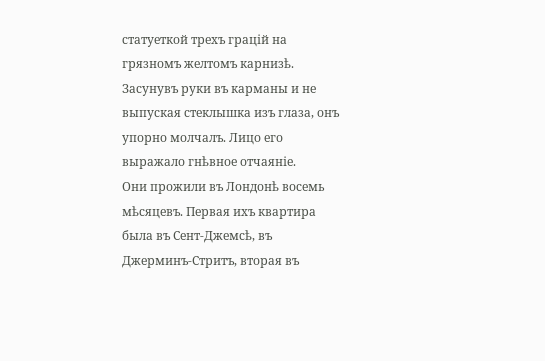статуеткой трехъ грацій на грязномъ желтомъ карнизѣ. Засунувъ руки въ карманы и не выпуская стеклышка изъ глаза, онъ упорно молчалъ. Лицо его выражало гнѣвное отчаяніе.
Они прожили въ Лондонѣ восемь мѣсяцевъ. Первая ихъ квартира была въ Сент-Джемсѣ, въ Джерминъ-Стритъ, вторая въ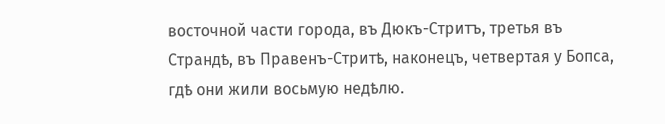восточной части города, въ Дюкъ-Стритъ, третья въ Страндѣ, въ Правенъ-Стритѣ, наконецъ, четвертая у Бопса, гдѣ они жили восьмую недѣлю.